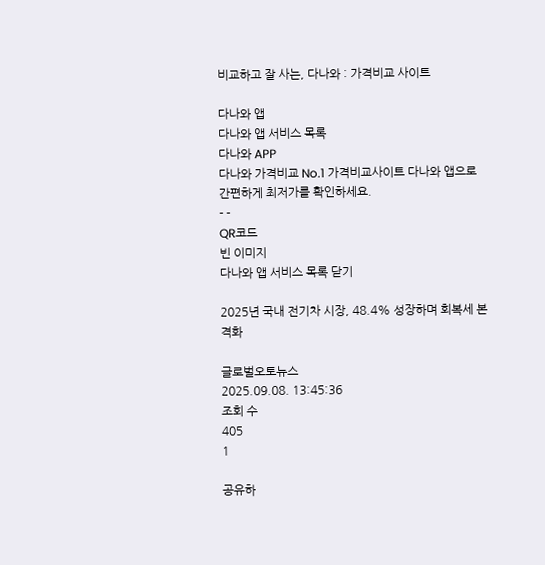비교하고 잘 사는, 다나와 : 가격비교 사이트

다나와 앱
다나와 앱 서비스 목록
다나와 APP
다나와 가격비교 No.1 가격비교사이트 다나와 앱으로
간편하게 최저가를 확인하세요.
- -
QR코드
빈 이미지
다나와 앱 서비스 목록 닫기

2025년 국내 전기차 시장, 48.4% 성장하며 회복세 본격화

글로벌오토뉴스
2025.09.08. 13:45:36
조회 수
405
1

공유하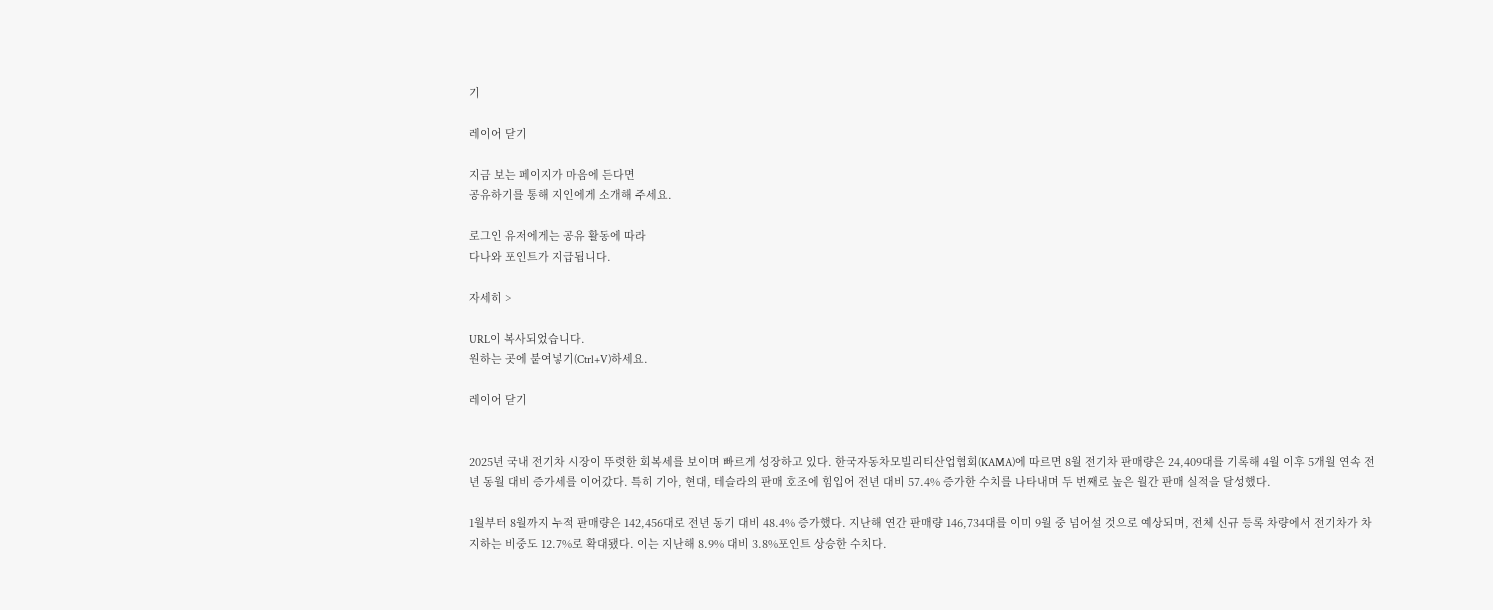기

레이어 닫기

지금 보는 페이지가 마음에 든다면
공유하기를 통해 지인에게 소개해 주세요.

로그인 유저에게는 공유 활동에 따라
다나와 포인트가 지급됩니다.

자세히 >

URL이 복사되었습니다.
원하는 곳에 붙여넣기(Ctrl+V)하세요.

레이어 닫기


2025년 국내 전기차 시장이 뚜렷한 회복세를 보이며 빠르게 성장하고 있다. 한국자동차모빌리티산업협회(KAMA)에 따르면 8월 전기차 판매량은 24,409대를 기록해 4월 이후 5개월 연속 전년 동월 대비 증가세를 이어갔다. 특히 기아, 현대, 테슬라의 판매 호조에 힘입어 전년 대비 57.4% 증가한 수치를 나타내며 두 번째로 높은 월간 판매 실적을 달성했다.

1월부터 8월까지 누적 판매량은 142,456대로 전년 동기 대비 48.4% 증가했다. 지난해 연간 판매량 146,734대를 이미 9월 중 넘어설 것으로 예상되며, 전체 신규 등록 차량에서 전기차가 차지하는 비중도 12.7%로 확대됐다. 이는 지난해 8.9% 대비 3.8%포인트 상승한 수치다.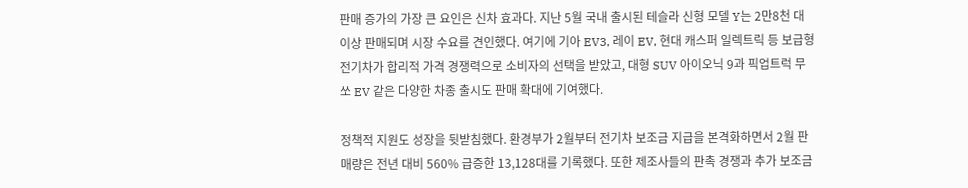판매 증가의 가장 큰 요인은 신차 효과다. 지난 5월 국내 출시된 테슬라 신형 모델 Y는 2만8천 대 이상 판매되며 시장 수요를 견인했다. 여기에 기아 EV3, 레이 EV, 현대 캐스퍼 일렉트릭 등 보급형 전기차가 합리적 가격 경쟁력으로 소비자의 선택을 받았고, 대형 SUV 아이오닉 9과 픽업트럭 무쏘 EV 같은 다양한 차종 출시도 판매 확대에 기여했다.

정책적 지원도 성장을 뒷받침했다. 환경부가 2월부터 전기차 보조금 지급을 본격화하면서 2월 판매량은 전년 대비 560% 급증한 13,128대를 기록했다. 또한 제조사들의 판촉 경쟁과 추가 보조금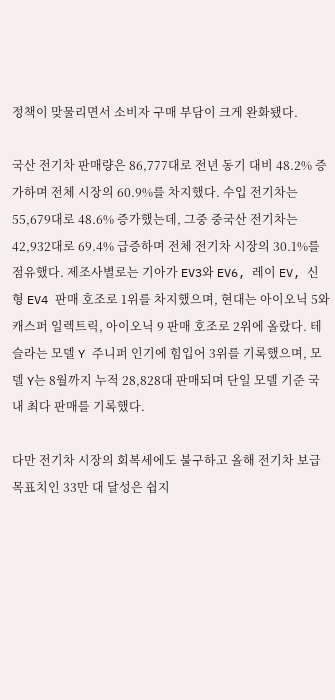정책이 맞물리면서 소비자 구매 부담이 크게 완화됐다.

국산 전기차 판매량은 86,777대로 전년 동기 대비 48.2% 증가하며 전체 시장의 60.9%를 차지했다. 수입 전기차는 55,679대로 48.6% 증가했는데, 그중 중국산 전기차는 42,932대로 69.4% 급증하며 전체 전기차 시장의 30.1%를 점유했다. 제조사별로는 기아가 EV3와 EV6, 레이 EV, 신형 EV4 판매 호조로 1위를 차지했으며, 현대는 아이오닉 5와 캐스퍼 일렉트릭, 아이오닉 9 판매 호조로 2위에 올랐다. 테슬라는 모델 Y 주니퍼 인기에 힘입어 3위를 기록했으며, 모델 Y는 8월까지 누적 28,828대 판매되며 단일 모델 기준 국내 최다 판매를 기록했다.

다만 전기차 시장의 회복세에도 불구하고 올해 전기차 보급 목표치인 33만 대 달성은 쉽지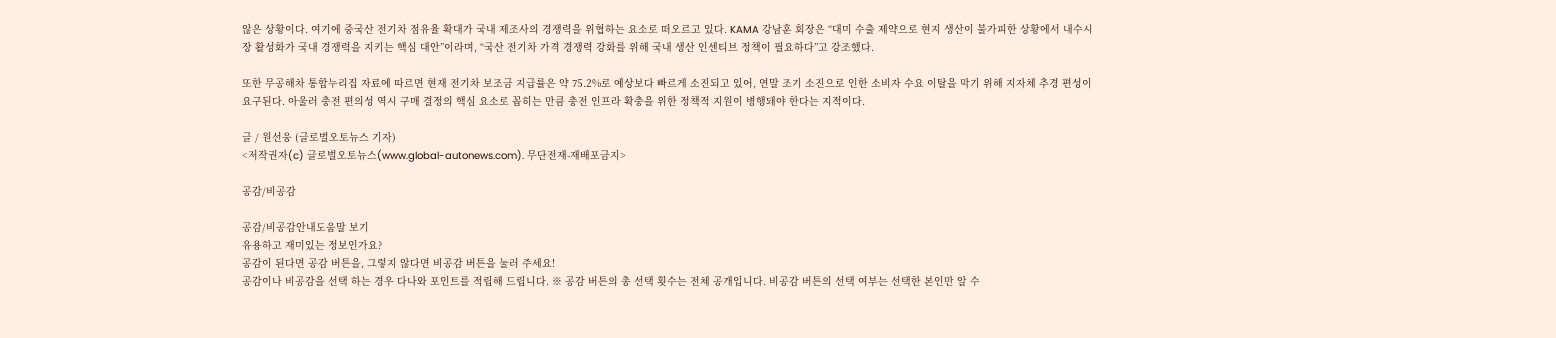않은 상황이다. 여기에 중국산 전기차 점유율 확대가 국내 제조사의 경쟁력을 위협하는 요소로 떠오르고 있다. KAMA 강남훈 회장은 “대미 수출 제약으로 현지 생산이 불가피한 상황에서 내수시장 활성화가 국내 경쟁력을 지키는 핵심 대안”이라며, “국산 전기차 가격 경쟁력 강화를 위해 국내 생산 인센티브 정책이 필요하다”고 강조했다.

또한 무공해차 통합누리집 자료에 따르면 현재 전기차 보조금 지급률은 약 75.2%로 예상보다 빠르게 소진되고 있어, 연말 조기 소진으로 인한 소비자 수요 이탈을 막기 위해 지자체 추경 편성이 요구된다. 아울러 충전 편의성 역시 구매 결정의 핵심 요소로 꼽히는 만큼 충전 인프라 확충을 위한 정책적 지원이 병행돼야 한다는 지적이다.

글 / 원선웅 (글로벌오토뉴스 기자)
<저작권자(c) 글로벌오토뉴스(www.global-autonews.com). 무단전재-재배포금지>

공감/비공감

공감/비공감안내도움말 보기
유용하고 재미있는 정보인가요?
공감이 된다면 공감 버튼을, 그렇지 않다면 비공감 버튼을 눌러 주세요!
공감이나 비공감을 선택 하는 경우 다나와 포인트를 적립해 드립니다. ※ 공감 버튼의 총 선택 횟수는 전체 공개입니다. 비공감 버튼의 선택 여부는 선택한 본인만 알 수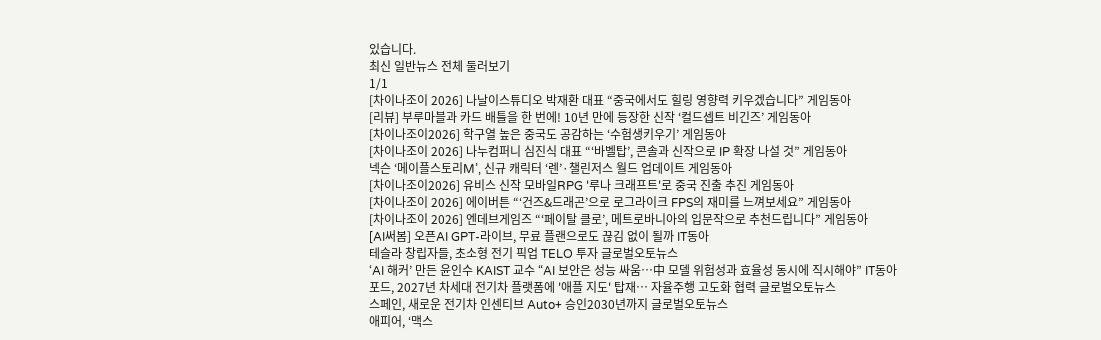있습니다.
최신 일반뉴스 전체 둘러보기
1/1
[차이나조이 2026] 나날이스튜디오 박재환 대표 “중국에서도 힐링 영향력 키우겠습니다” 게임동아
[리뷰] 부루마블과 카드 배틀을 한 번에! 10년 만에 등장한 신작 ‘컬드셉트 비긴즈’ 게임동아
[차이나조이2026] 학구열 높은 중국도 공감하는 ‘수험생키우기’ 게임동아
[차이나조이 2026] 나누컴퍼니 심진식 대표 “‘바벨탑’, 콘솔과 신작으로 IP 확장 나설 것” 게임동아
넥슨 ‘메이플스토리M’, 신규 캐릭터 ‘렌’·챌린저스 월드 업데이트 게임동아
[차이나조이2026] 유비스 신작 모바일RPG '루나 크래프트'로 중국 진출 추진 게임동아
[차이나조이 2026] 에이버튼 “‘건즈&드래곤’으로 로그라이크 FPS의 재미를 느껴보세요” 게임동아
[차이나조이 2026] 엔데브게임즈 “‘페이탈 클로’, 메트로바니아의 입문작으로 추천드립니다” 게임동아
[AI써봄] 오픈AI GPT-라이브, 무료 플랜으로도 끊김 없이 될까 IT동아
테슬라 창립자들, 초소형 전기 픽업 TELO 투자 글로벌오토뉴스
‘AI 해커’ 만든 윤인수 KAIST 교수 “AI 보안은 성능 싸움…中 모델 위험성과 효율성 동시에 직시해야” IT동아
포드, 2027년 차세대 전기차 플랫폼에 '애플 지도' 탑재… 자율주행 고도화 협력 글로벌오토뉴스
스페인, 새로운 전기차 인센티브 Auto+ 승인2030년까지 글로벌오토뉴스
애피어, ‘맥스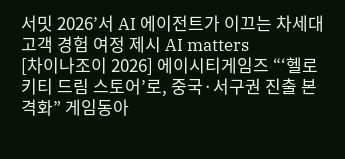서밋 2026’서 AI 에이전트가 이끄는 차세대 고객 경험 여정 제시 AI matters
[차이나조이 2026] 에이시티게임즈 “‘헬로키티 드림 스토어’로, 중국·서구권 진출 본격화” 게임동아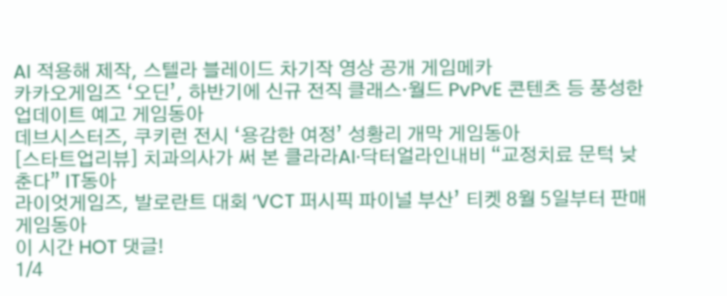AI 적용해 제작, 스텔라 블레이드 차기작 영상 공개 게임메카
카카오게임즈 ‘오딘’, 하반기에 신규 전직 클래스·월드 PvPvE 콘텐츠 등 풍성한 업데이트 예고 게임동아
데브시스터즈, 쿠키런 전시 ‘용감한 여정’ 성황리 개막 게임동아
[스타트업리뷰] 치과의사가 써 본 클라라AI·닥터얼라인내비 “교정치료 문턱 낮춘다” IT동아
라이엇게임즈, 발로란트 대회 ‘VCT 퍼시픽 파이널 부산’ 티켓 8월 5일부터 판매 게임동아
이 시간 HOT 댓글!
1/4